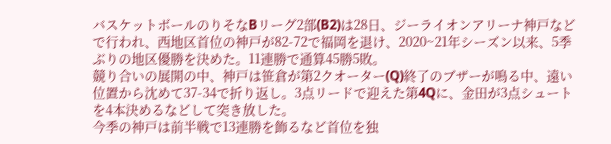バスケットボールのりそなBリーグ2部(B2)は28日、ジーライオンアリーナ神戸などで行われ、西地区首位の神戸が82-72で福岡を退け、2020~21年シーズン以来、5季ぶりの地区優勝を決めた。11連勝で通算45勝5敗。
競り合いの展開の中、神戸は笹倉が第2クオーター(Q)終了のブザーが鳴る中、遠い位置から沈めて37-34で折り返し。3点リードで迎えた第4Qに、金田が3点シュートを4本決めるなどして突き放した。
今季の神戸は前半戦で13連勝を飾るなど首位を独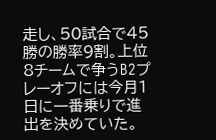走し、50試合で45勝の勝率9割。上位8チームで争うB2プレーオフには今月1日に一番乗りで進出を決めていた。